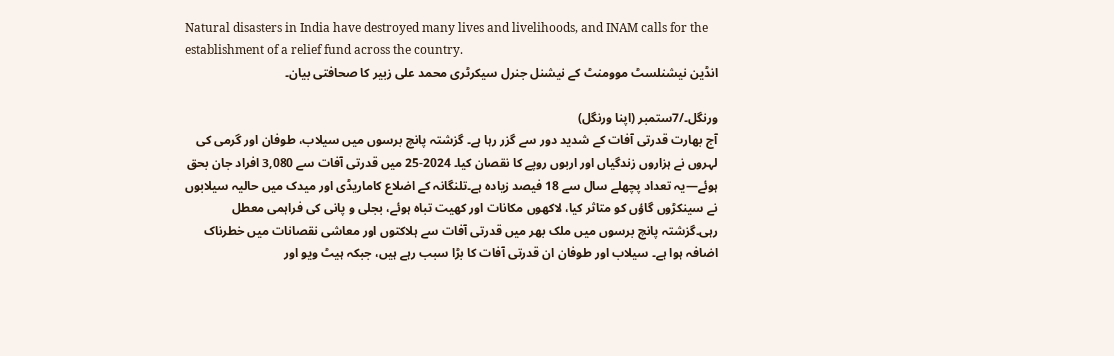Natural disasters in India have destroyed many lives and livelihoods, and INAM calls for the establishment of a relief fund across the country.
انڈین نیشنلسٹ موومنٹ کے نیشنل جنرل سیکرٹری محمد علی زبیر کا صحافتی بیان۔

ورنگل۔/7ستمبر (اپنا ورنگل)
آج بھارت قدرتی آفات کے شدید دور سے گزر رہا ہے۔ گزشتہ پانچ برسوں میں سیلاب، طوفان اور گرمی کی لہروں نے ہزاروں زندگیاں اور اربوں روپے کا نقصان کیا۔ 2024-25 میں قدرتی آفات سے 3,080 افراد جان بحق ہوئے—یہ تعداد پچھلے سال سے 18 فیصد زیادہ ہے۔تلنگانہ کے اضلاع کاماریڈی اور میدک میں حالیہ سیلابوں نے سینکڑوں گاؤں کو متاثر کیا، لاکھوں مکانات اور کھیت تباہ ہوئے، بجلی و پانی کی فراہمی معطل رہی۔گزشتہ پانچ برسوں میں ملک بھر میں قدرتی آفات سے ہلاکتوں اور معاشی نقصانات میں خطرناک اضافہ ہوا ہے۔ سیلاب اور طوفان ان قدرتی آفات کا بڑا سبب رہے ہیں، جبکہ ہیٹ ویو اور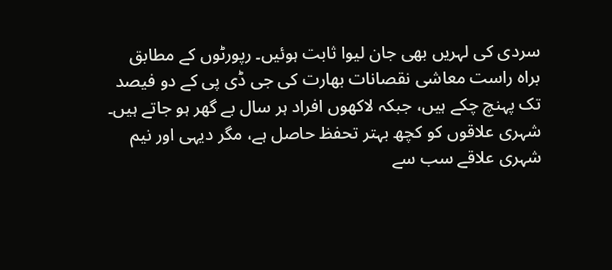سردی کی لہریں بھی جان لیوا ثابت ہوئیں۔ رپورٹوں کے مطابق براہ راست معاشی نقصانات بھارت کی جی ڈی پی کے دو فیصد تک پہنچ چکے ہیں، جبکہ لاکھوں افراد ہر سال بے گھر ہو جاتے ہیں۔ شہری علاقوں کو کچھ بہتر تحفظ حاصل ہے، مگر دیہی اور نیم شہری علاقے سب سے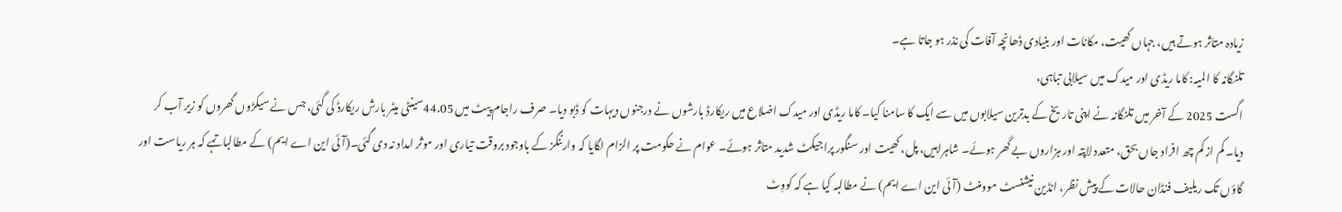زیادہ متاثر ہوتے ہیں، جہاں کھیت، مکانات اور بنیادی ڈھانچہ آفات کی نذر ہو جاتا ہے۔
تلنگانہ کا المیہ: کاما ریڈی اور میدک میں سیلابی تباہی،
اگست 2025 کے آخر میں تلنگانہ نے اپنی تاریخ کے بدترین سیلابوں میں سے ایک کا سامنا کیا۔ کاما ریڈی اور میدک اضلاع میں ریکارڈ بارشوں نے درجنوں دیہات کو ڈبو دیا۔ صرف راجام پیٹ میں 44.05سینٹی میٹر بارش ریکارڈ کی گئی، جس نے سیکڑوں گھروں کو زیر آب کر دیا۔ کم از کم چھ افراد جاں بحق، متعدد لاپتہ اور ہزاروں بے گھر ہوئے۔ شاہراہیں، پل، کھیت اور سنگور پراجیکٹ شدید متاثر ہوئے۔ عوام نے حکومت پر الزام لگایا کہ وارننگز کے باوجود بروقت تیاری اور موثر امداد نہ دی گئی۔(آئی این اے ایم) کے مطالباتہے کہ ہر ریاست اور گاؤں تک ریلیف فنڈان حالات کے پیش نظر، انڈین نیشنسٹ موومنٹ (آئی این اے ایم) نے مطالبہ کیا ہے کہ کووِٹ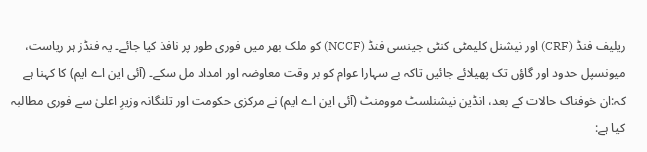ریلیف فنڈ (CRF) اور نیشنل کلیمٹی کنٹی جینسی فنڈ (NCCF) کو ملک بھر میں فوری طور پر نافذ کیا جائے۔ یہ فنڈز ہر ریاست، میونسپل حدود اور گاؤں تک پھیلائے جائیں تاکہ بے سہارا عوام کو بر وقت معاوضہ اور امداد مل سکے۔ (آئی این اے ایم) کا کہنا ہے کہ:ان خوفناک حالات کے بعد، انڈین نیشنلسٹ موومنٹ (آئی این اے ایم) نے مرکزی حکومت اور تلنگانہ وزیرِ اعلیٰ سے فوری مطالبہ کیا ہے: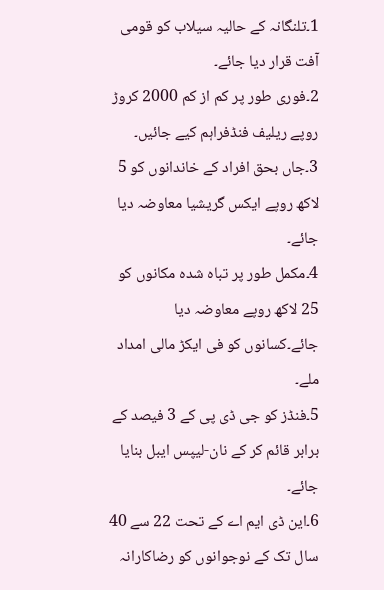1۔تلنگانہ کے حالیہ سیلاب کو قومی آفت قرار دیا جائے۔
2۔فوری طور پر کم از کم 2000 کروڑ روپے ریلیف فنڈفراہم کیے جائیں۔
3۔جاں بحق افراد کے خاندانوں کو 5 لاکھ روپے ایکس گریشیا معاوضہ دیا جائے۔
4۔مکمل طور پر تباہ شدہ مکانوں کو 25 لاکھ روپے معاوضہ دیا جائے۔کسانوں کو فی ایکڑ مالی امداد ملے۔
5۔فنڈز کو جی ڈی پی کے 3 فیصد کے برابر قائم کر کے نان-لیپس ایبل بنایا جائے۔
6۔این ڈی ایم اے کے تحت 22 سے 40 سال تک کے نوجوانوں کو رضاکارانہ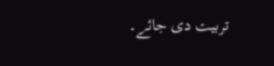تربیت دی جائے۔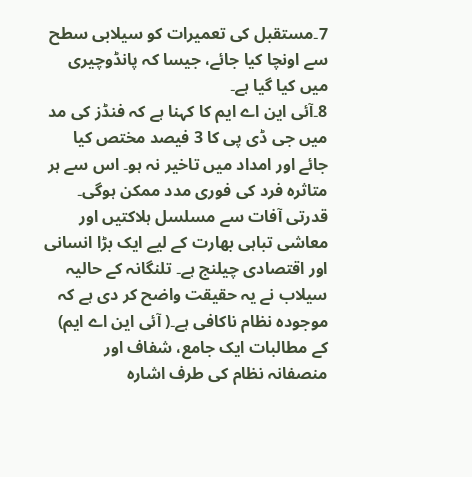7۔مستقبل کی تعمیرات کو سیلابی سطح سے اونچا کیا جائے، جیسا کہ پانڈوچیری میں کیا گیا ہے۔
8۔آئی این اے ایم کا کہنا ہے کہ فنڈز کی مد میں جی ڈی پی کا 3 فیصد مختص کیا جائے اور امداد میں تاخیر نہ ہو۔ اس سے ہر متاثرہ فرد کی فوری مدد ممکن ہوگی۔
قدرتی آفات سے مسلسل ہلاکتیں اور معاشی تباہی بھارت کے لیے ایک بڑا انسانی اور اقتصادی چیلنج ہے۔ تلنگانہ کے حالیہ سیلاب نے یہ حقیقت واضح کر دی ہے کہ موجودہ نظام ناکافی ہے۔( آئی این اے ایم) کے مطالبات ایک جامع، شفاف اور منصفانہ نظام کی طرف اشارہ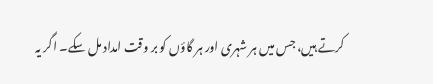کرتے ہیں، جس میں ہر شہری اور ہر گاؤں کو بر وقت امداد مل سکے۔ اگر یہ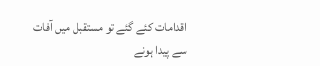اقدامات کئے گئے تو مستقبل میں آفات سے پیدا ہونے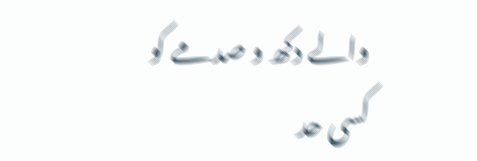والے دکھ و صدمے کو کسی حد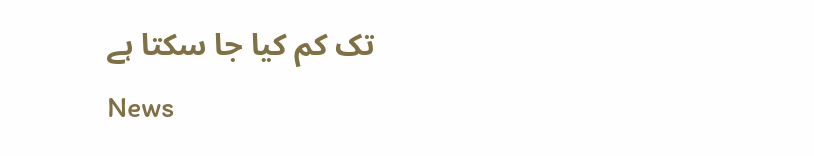تک کم کیا جا سکتا ہے
News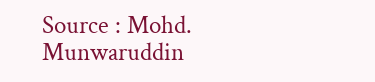Source : Mohd. Munwaruddin